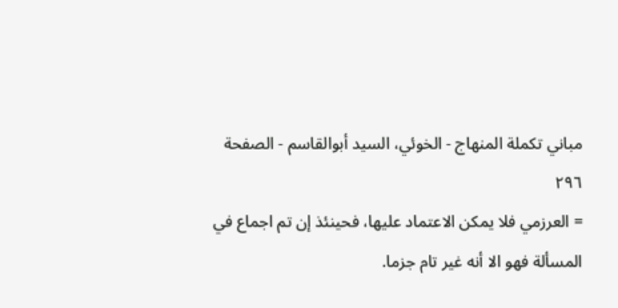مباني تكملة المنهاج - الخوئي، السيد أبوالقاسم - الصفحة ٢٩٦
= العرزمي فلا يمكن الاعتماد عليها، فحينئذ إن تم اجماع في المسألة فهو الا أنه غير تام جزما.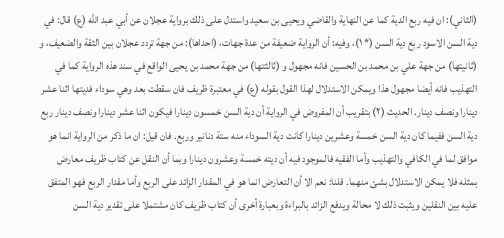(الثاني): ان فيه ربع الدية كما عن النهاية والقاضي ويحيى بن سعيد واستدل على ذلك برواية عجلان عن أبي عبد الله (ع) قال: في دية السن الاسود ربع دية السن (* ١)، وفيه: أن الرواية ضعيفة من عدة جهات، (احداها): من جهة تردد عجلان بين الثقة والضعيف، و (ثانيتها) من جهة علي بن محمد بن الحسين فانه مجهول و (ثالثتها) من جهة محمد بن يحيى الواقع في سند هذه الرواية كما في التهذيب فانه أيضا مجهول هذا ويمكن الاستدلال لهذا القول بقوله (ع) في معتبرة ظريف فان سقطت بعد وهي سوداء فديتها اثنا عشر دينارا ونصف دينار. الحديث (٢) بتقريب أن المفروض في الرواية أن دية السن خمسون دينارا فيكون اثنا عشر دينارا ونصف دينار ربع دية السن ففيما كان دية السن خمسة وعشرين دينارا كانت دية السوداء منه ستة دنانير وربع. فان قيل: ان ما ذكر من الرواية انما هو موافق لما في الكافي والتهذيب وأما الفقيه فالموجود فيه أن ديته خمسة وعشرون دينارا وبما أن النقل عن كتاب ظريف معارض بمثله فلا يمكن الاستدلال بشئ منهما. قلنا: نعم الا أن التعارض انما هو في المقدار الزائد على الربع وأما مقدار الربع فهو المتفق عليه بين النقلين ويثبت ذلك لا محالة ويدفع الزائد بالبراءة وبعبارة أخرى أن كتاب ظريف كان مشتملا على تقدير دية السن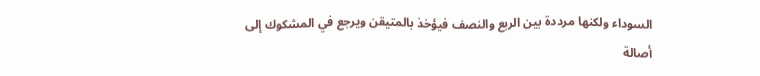السوداء ولكنها مرددة بين الربع والنصف فيؤخذ بالمتيقن ويرجع في المشكوك إلى أصالة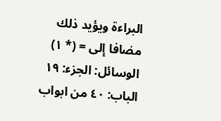البراءة ويؤيد ذلك مضافا إلى = (* ١) الوسائل: الجزء: ١٩ الباب: ٤٠ من ابواب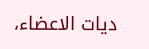ديات الاعضاء،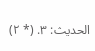الحديث: ٣. (* ٢)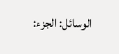الوسائل: الجزء: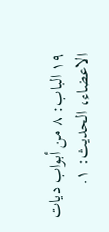١٩ الباب: ٨ من أبواب ديات الاعضاء، الحديث: ١.